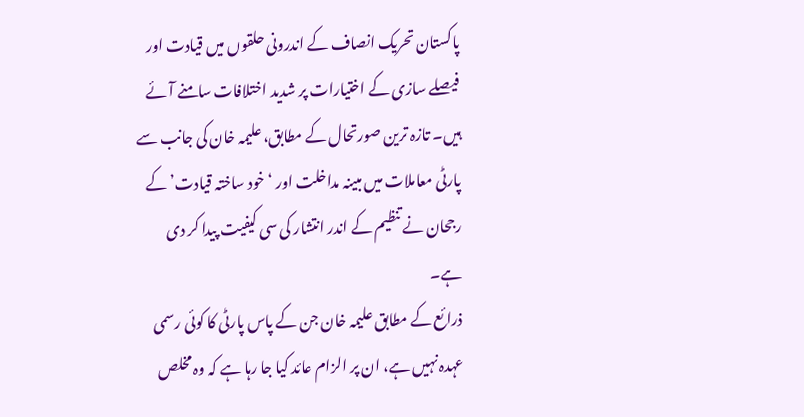پاکستان تحریک انصاف کے اندرونی حلقوں میں قیادت اور فیصلے سازی کے اختیارات پر شدید اختلافات سامنے آئے ہیں۔ تازہ ترین صورتحال کے مطابق، علیمہ خان کی جانب سے پارٹی معاملات میں مبینہ مداخلت اور ‘خود ساختہ قیادت’ کے رجحان نے تنظیم کے اندر انتشار کی سی کیفیت پیدا کر دی ہے۔
ذرائع کے مطابق علیمہ خان جن کے پاس پارٹی کا کوئی رسمی عہدہ نہیں ہے، ان پر الزام عائد کیا جا رہا ہے کہ وہ مخلص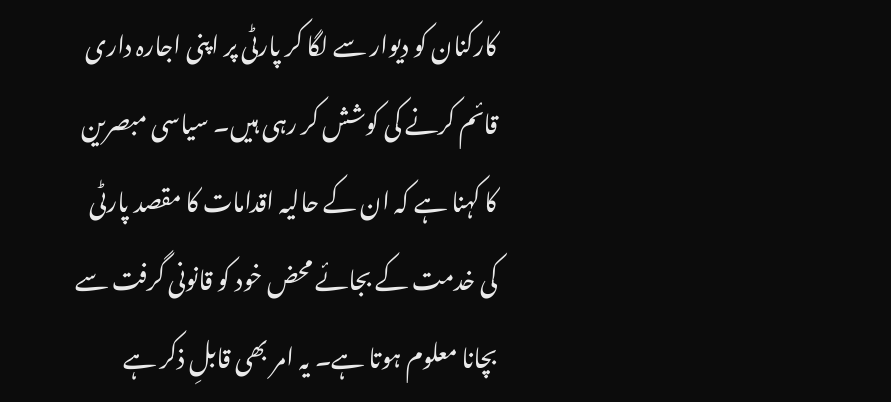کارکنان کو دیوار سے لگا کر پارٹی پر اپنی اجارہ داری قائم کرنے کی کوشش کر رہی ہیں۔ سیاسی مبصرین کا کہنا ہے کہ ان کے حالیہ اقدامات کا مقصد پارٹی کی خدمت کے بجائے محض خود کو قانونی گرفت سے بچانا معلوم ہوتا ہے۔ یہ امر بھی قابلِ ذکر ہے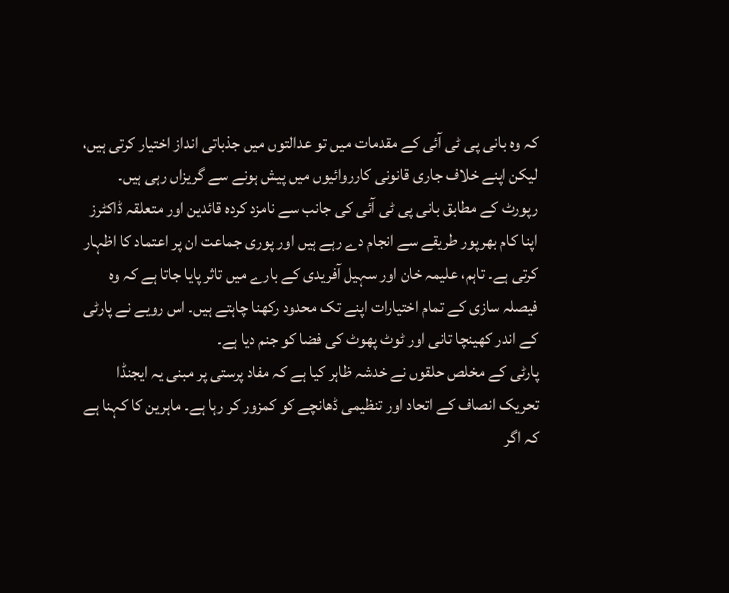کہ وہ بانی پی ٹی آئی کے مقدمات میں تو عدالتوں میں جذباتی انداز اختیار کرتی ہیں، لیکن اپنے خلاف جاری قانونی کارروائیوں میں پیش ہونے سے گریزاں رہی ہیں۔
رپورٹ کے مطابق بانی پی ٹی آئی کی جانب سے نامزد کردہ قائدین اور متعلقہ ڈاکٹرز اپنا کام بھرپور طریقے سے انجام دے رہے ہیں اور پوری جماعت ان پر اعتماد کا اظہار کرتی ہے۔ تاہم، علیمہ خان اور سہیل آفریدی کے بارے میں تاثر پایا جاتا ہے کہ وہ فیصلہ سازی کے تمام اختیارات اپنے تک محدود رکھنا چاہتے ہیں۔ اس رویے نے پارٹی کے اندر کھینچا تانی اور ٹوٹ پھوٹ کی فضا کو جنم دیا ہے۔
پارٹی کے مخلص حلقوں نے خدشہ ظاہر کیا ہے کہ مفاد پرستی پر مبنی یہ ایجنڈا تحریک انصاف کے اتحاد اور تنظیمی ڈھانچے کو کمزور کر رہا ہے۔ ماہرین کا کہنا ہے کہ اگر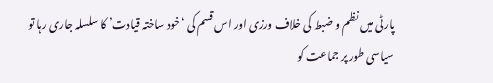پارٹی میں نظم و ضبط کی خلاف ورزی اور اس قسم کی ‘خود ساختہ قیادت’ کا سلسلہ جاری رہا تو سیاسی طور پر جماعت کو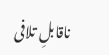ناقابلِ تلافی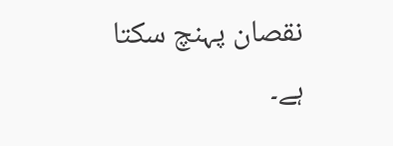نقصان پہنچ سکتا ہے۔